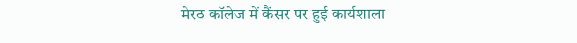मेरठ कॉलेज में कैंसर पर हुई कार्यशाला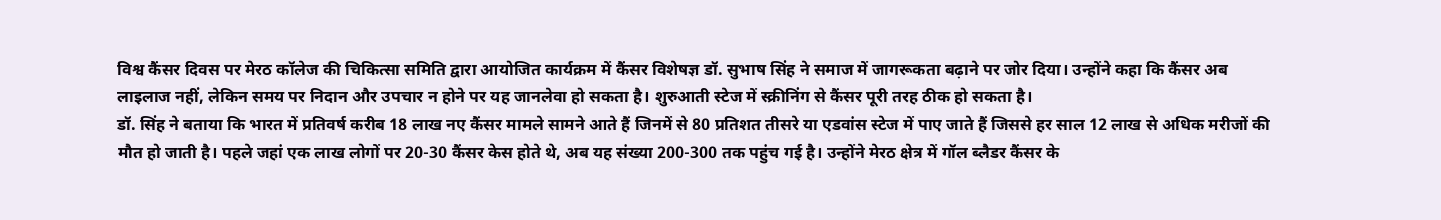विश्व कैंसर दिवस पर मेरठ कॉलेज की चिकित्सा समिति द्वारा आयोजित कार्यक्रम में कैंसर विशेषज्ञ डॉ. सुभाष सिंह ने समाज में जागरूकता बढ़ाने पर जोर दिया। उन्होंने कहा कि कैंसर अब लाइलाज नहीं, लेकिन समय पर निदान और उपचार न होने पर यह जानलेवा हो सकता है। शुरुआती स्टेज में स्क्रीनिंग से कैंसर पूरी तरह ठीक हो सकता है।
डॉ. सिंह ने बताया कि भारत में प्रतिवर्ष करीब 18 लाख नए कैंसर मामले सामने आते हैं जिनमें से 80 प्रतिशत तीसरे या एडवांस स्टेज में पाए जाते हैं जिससे हर साल 12 लाख से अधिक मरीजों की मौत हो जाती है। पहले जहां एक लाख लोगों पर 20-30 कैंसर केस होते थे, अब यह संख्या 200-300 तक पहुंच गई है। उन्होंने मेरठ क्षेत्र में गॉल ब्लैडर कैंसर के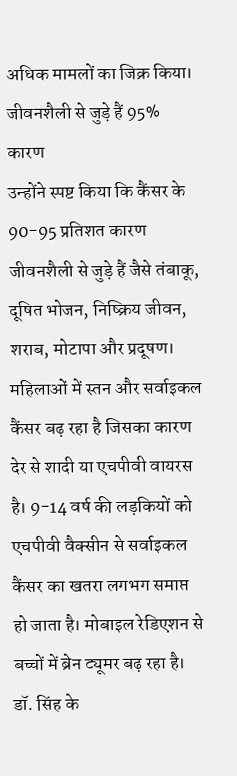अधिक मामलों का जिक्र किया।
जीवनशैली से जुड़े हैं 95% कारण
उन्होंने स्पष्ट किया कि कैंसर के 90-95 प्रतिशत कारण जीवनशैली से जुड़े हैं जैसे तंबाकू, दूषित भोजन, निष्क्रिय जीवन, शराब, मोटापा और प्रदूषण। महिलाओं में स्तन और सर्वाइकल कैंसर बढ़ रहा है जिसका कारण देर से शादी या एचपीवी वायरस है। 9-14 वर्ष की लड़कियों को एचपीवी वैक्सीन से सर्वाइकल कैंसर का खतरा लगभग समाप्त हो जाता है। मोबाइल रेडिएशन से बच्चों में ब्रेन ट्यूमर बढ़ रहा है। डॉ. सिंह के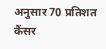अनुसार 70 प्रतिशत कैंसर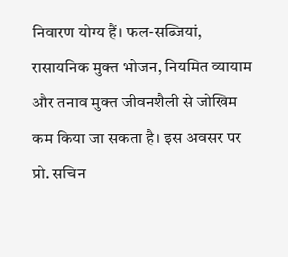निवारण योग्य हैं। फल-सब्जियां, रासायनिक मुक्त भोजन, नियमित व्यायाम और तनाव मुक्त जीवनशैली से जोखिम कम किया जा सकता है। इस अवसर पर प्रो. सचिन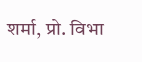शर्मा, प्रो. विभा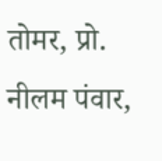तोमर, प्रो. नीलम पंवार,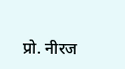प्रो. नीरज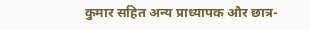कुमार सहित अन्य प्राध्यापक और छात्र-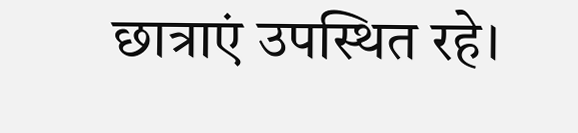छात्राएं उपस्थित रहे।